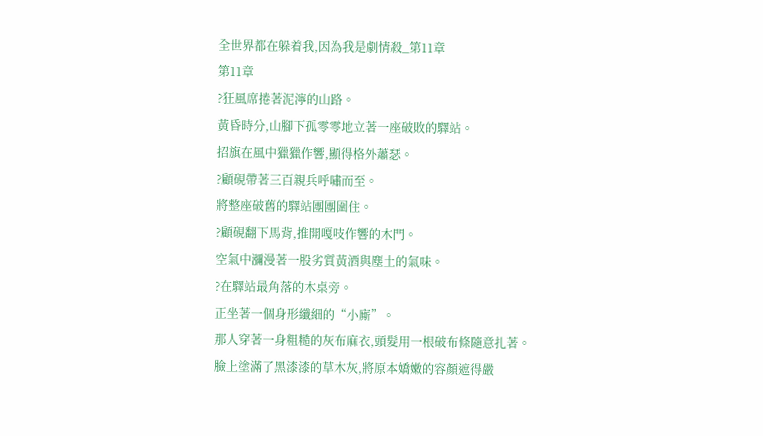全世界都在躲着我,因為我是劇情殺_第11章
第11章
?狂風席捲著泥濘的山路。
黃昏時分,山腳下孤零零地立著一座破敗的驛站。
招旗在風中獵獵作響,顯得格外蕭瑟。
?顧硯帶著三百親兵呼嘯而至。
將整座破舊的驛站團團圍住。
?顧硯翻下馬背,推開嘎吱作響的木門。
空氣中瀰漫著一股劣質黃酒與塵土的氣味。
?在驛站最角落的木桌旁。
正坐著一個身形纖細的“小廝”。
那人穿著一身粗糙的灰布麻衣,頭髮用一根破布條隨意扎著。
臉上塗滿了黑漆漆的草木灰,將原本嬌嫩的容顏遮得嚴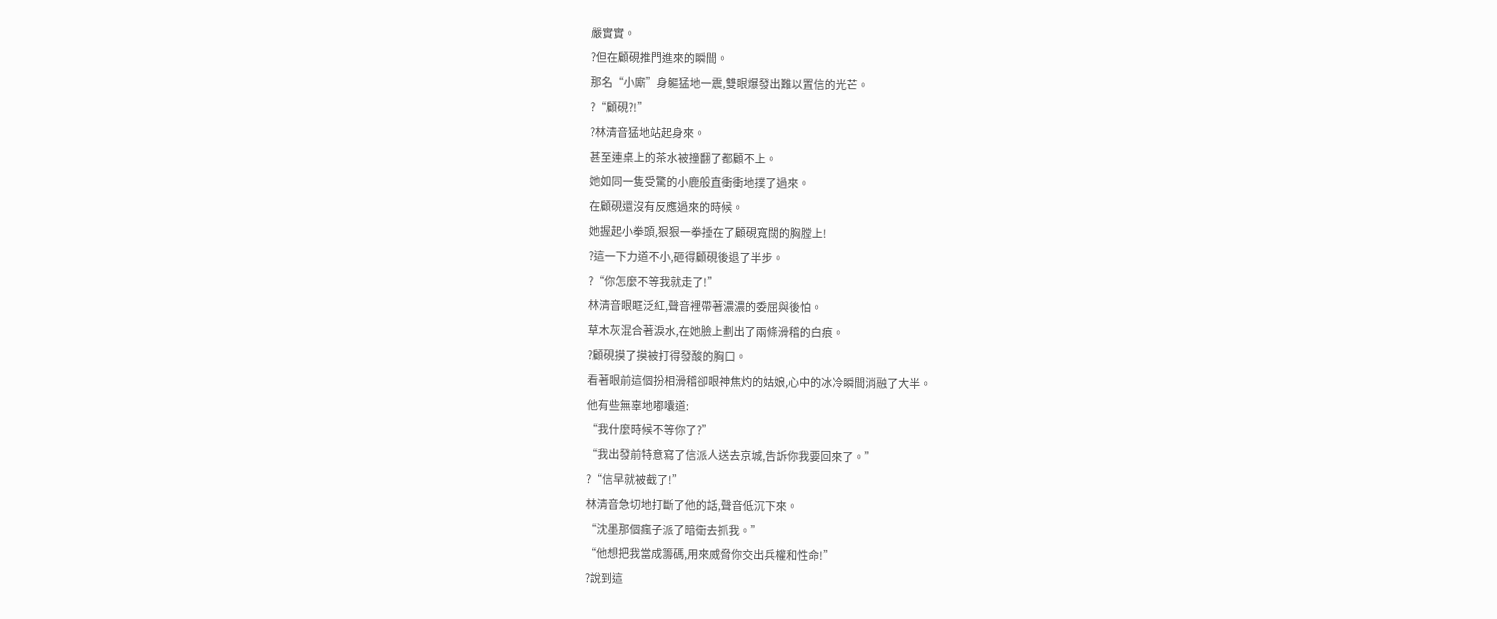嚴實實。
?但在顧硯推門進來的瞬間。
那名“小廝”身軀猛地一震,雙眼爆發出難以置信的光芒。
?“顧硯?!”
?林清音猛地站起身來。
甚至連桌上的茶水被撞翻了都顧不上。
她如同一隻受驚的小鹿般直衝衝地撲了過來。
在顧硯還沒有反應過來的時候。
她握起小拳頭,狠狠一拳捶在了顧硯寬闊的胸膛上!
?這一下力道不小,砸得顧硯後退了半步。
?“你怎麼不等我就走了!”
林清音眼眶泛紅,聲音裡帶著濃濃的委屈與後怕。
草木灰混合著淚水,在她臉上劃出了兩條滑稽的白痕。
?顧硯摸了摸被打得發酸的胸口。
看著眼前這個扮相滑稽卻眼神焦灼的姑娘,心中的冰冷瞬間消融了大半。
他有些無辜地嘟囔道:
“我什麼時候不等你了?”
“我出發前特意寫了信派人送去京城,告訴你我要回來了。”
?“信早就被截了!”
林清音急切地打斷了他的話,聲音低沉下來。
“沈墨那個瘋子派了暗衛去抓我。”
“他想把我當成籌碼,用來威脅你交出兵權和性命!”
?說到這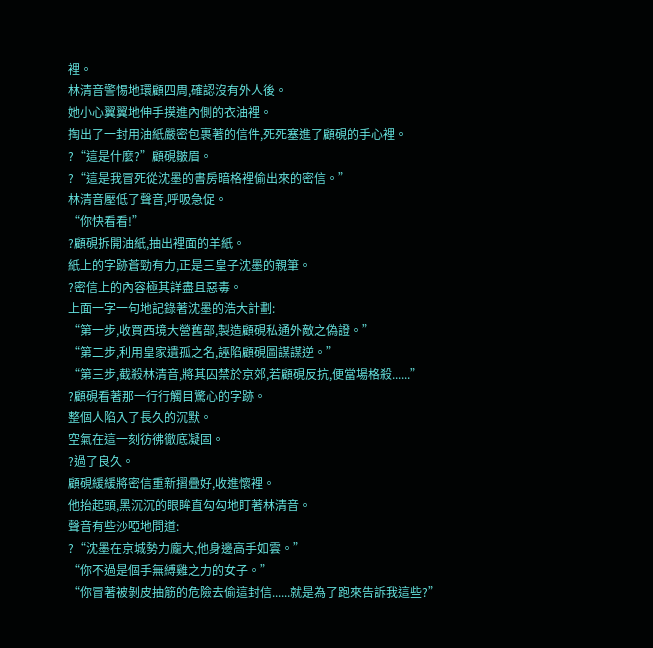裡。
林清音警惕地環顧四周,確認沒有外人後。
她小心翼翼地伸手摸進內側的衣油裡。
掏出了一封用油紙嚴密包裹著的信件,死死塞進了顧硯的手心裡。
?“這是什麼?”顧硯皺眉。
?“這是我冒死從沈墨的書房暗格裡偷出來的密信。”
林清音壓低了聲音,呼吸急促。
“你快看看!”
?顧硯拆開油紙,抽出裡面的羊紙。
紙上的字跡蒼勁有力,正是三皇子沈墨的親筆。
?密信上的內容極其詳盡且惡毒。
上面一字一句地記錄著沈墨的浩大計劃:
“第一步,收買西境大營舊部,製造顧硯私通外敵之偽證。”
“第二步,利用皇家遺孤之名,誣陷顧硯圖謀謀逆。”
“第三步,截殺林清音,將其囚禁於京郊,若顧硯反抗,便當場格殺......”
?顧硯看著那一行行觸目驚心的字跡。
整個人陷入了長久的沉默。
空氣在這一刻彷彿徹底凝固。
?過了良久。
顧硯緩緩將密信重新摺疊好,收進懷裡。
他抬起頭,黑沉沉的眼眸直勾勾地盯著林清音。
聲音有些沙啞地問道:
?“沈墨在京城勢力龐大,他身邊高手如雲。”
“你不過是個手無縛雞之力的女子。”
“你冒著被剝皮抽筋的危險去偷這封信......就是為了跑來告訴我這些?”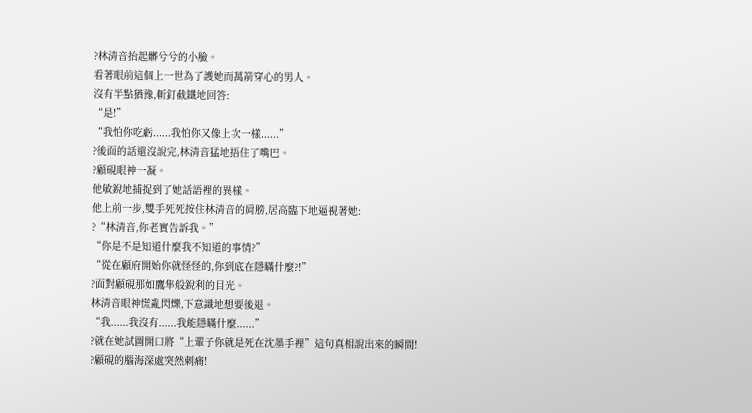?林清音抬起髒兮兮的小臉。
看著眼前這個上一世為了護她而萬箭穿心的男人。
沒有半點猶豫,斬釘截鐵地回答:
“是!”
“我怕你吃虧......我怕你又像上次一樣......”
?後面的話還沒說完,林清音猛地捂住了嘴巴。
?顧硯眼神一凝。
他敏銳地捕捉到了她話語裡的異樣。
他上前一步,雙手死死按住林清音的肩膀,居高臨下地逼視著她:
?“林清音,你老實告訴我。”
“你是不是知道什麼我不知道的事情?”
“從在顧府開始你就怪怪的,你到底在隱瞞什麼?!”
?面對顧硯那如鷹隼般銳利的目光。
林清音眼神慌亂閃爍,下意識地想要後退。
“我......我沒有......我能隱瞞什麼......”
?就在她試圖開口將“上輩子你就是死在沈墨手裡”這句真相說出來的瞬間!
?顧硯的腦海深處突然刺痛!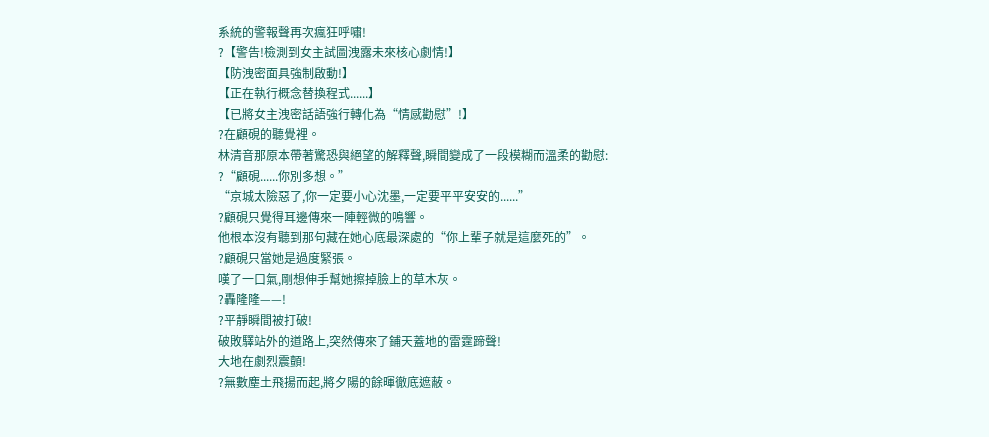系統的警報聲再次瘋狂呼嘯!
?【警告!檢測到女主試圖洩露未來核心劇情!】
【防洩密面具強制啟動!】
【正在執行概念替換程式......】
【已將女主洩密話語強行轉化為“情感勸慰”!】
?在顧硯的聽覺裡。
林清音那原本帶著驚恐與絕望的解釋聲,瞬間變成了一段模糊而溫柔的勸慰:
?“顧硯......你別多想。”
“京城太險惡了,你一定要小心沈墨,一定要平平安安的......”
?顧硯只覺得耳邊傳來一陣輕微的鳴響。
他根本沒有聽到那句藏在她心底最深處的“你上輩子就是這麼死的”。
?顧硯只當她是過度緊張。
嘆了一口氣,剛想伸手幫她擦掉臉上的草木灰。
?轟隆隆——!
?平靜瞬間被打破!
破敗驛站外的道路上,突然傳來了鋪天蓋地的雷霆蹄聲!
大地在劇烈震顫!
?無數塵土飛揚而起,將夕陽的餘暉徹底遮蔽。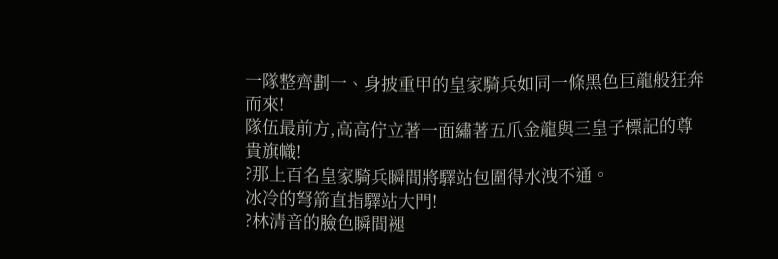一隊整齊劃一、身披重甲的皇家騎兵如同一條黑色巨龍般狂奔而來!
隊伍最前方,高高佇立著一面繡著五爪金龍與三皇子標記的尊貴旗幟!
?那上百名皇家騎兵瞬間將驛站包圍得水洩不通。
冰冷的弩箭直指驛站大門!
?林清音的臉色瞬間褪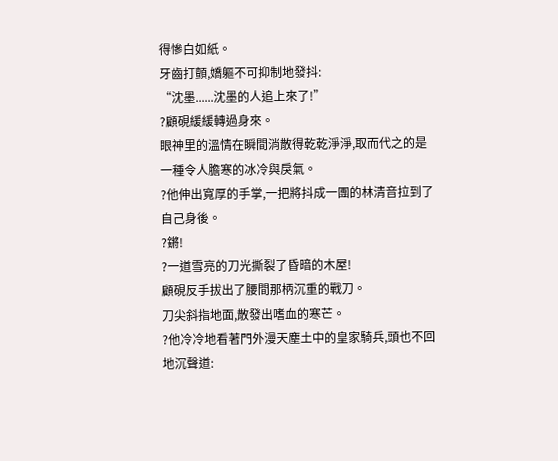得慘白如紙。
牙齒打顫,嬌軀不可抑制地發抖:
“沈墨......沈墨的人追上來了!”
?顧硯緩緩轉過身來。
眼神里的溫情在瞬間消散得乾乾淨淨,取而代之的是一種令人膽寒的冰冷與戾氣。
?他伸出寬厚的手掌,一把將抖成一團的林清音拉到了自己身後。
?鏘!
?一道雪亮的刀光撕裂了昏暗的木屋!
顧硯反手拔出了腰間那柄沉重的戰刀。
刀尖斜指地面,散發出嗜血的寒芒。
?他冷冷地看著門外漫天塵土中的皇家騎兵,頭也不回地沉聲道: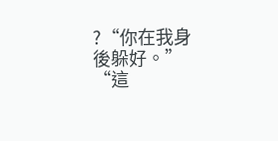?“你在我身後躲好。”
“這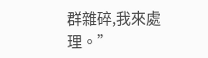群雜碎,我來處理。”